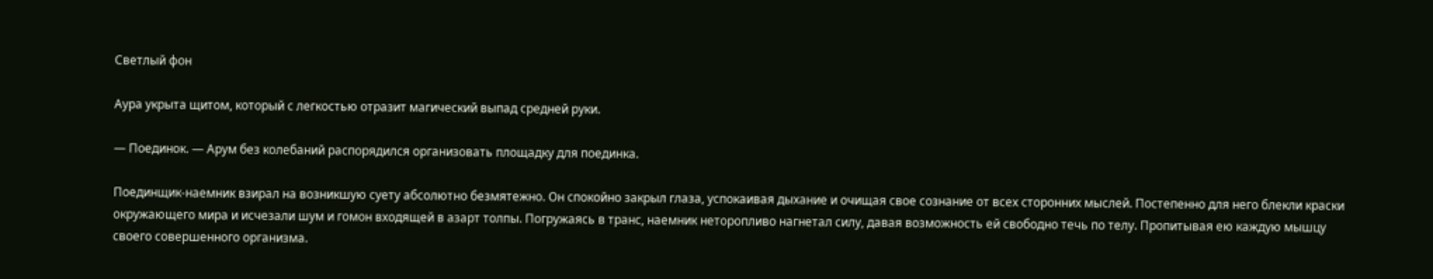Светлый фон

Аура укрыта щитом, который с легкостью отразит магический выпад средней руки.

— Поединок. — Арум без колебаний распорядился организовать площадку для поединка.

Поединщик-наемник взирал на возникшую суету абсолютно безмятежно. Он спокойно закрыл глаза, успокаивая дыхание и очищая свое сознание от всех сторонних мыслей. Постепенно для него блекли краски окружающего мира и исчезали шум и гомон входящей в азарт толпы. Погружаясь в транс, наемник неторопливо нагнетал силу, давая возможность ей свободно течь по телу. Пропитывая ею каждую мышцу своего совершенного организма.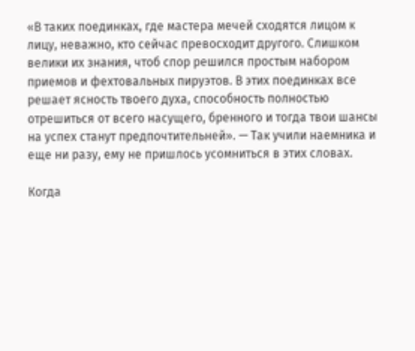«В таких поединках, где мастера мечей сходятся лицом к лицу, неважно, кто сейчас превосходит другого. Слишком велики их знания, чтоб спор решился простым набором приемов и фехтовальных пируэтов. В этих поединках все решает ясность твоего духа, способность полностью отрешиться от всего насущего, бренного и тогда твои шансы на успех станут предпочтительней». — Так учили наемника и еще ни разу, ему не пришлось усомниться в этих словах.

Когда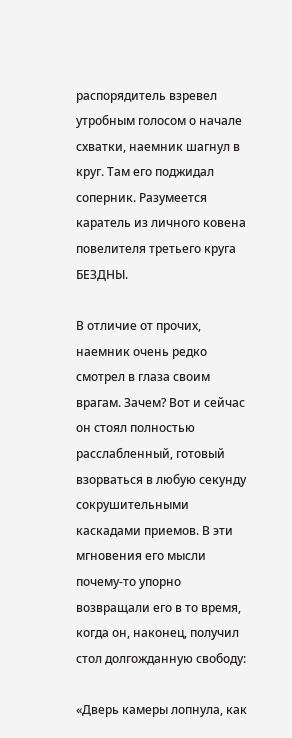распорядитель взревел утробным голосом о начале схватки, наемник шагнул в круг. Там его поджидал соперник. Разумеется каратель из личного ковена повелителя третьего круга БЕЗДНЫ.

В отличие от прочих, наемник очень редко смотрел в глаза своим врагам. Зачем? Вот и сейчас он стоял полностью расслабленный, готовый взорваться в любую секунду сокрушительными каскадами приемов. В эти мгновения его мысли почему-то упорно возвращали его в то время, когда он, наконец, получил стол долгожданную свободу:

«Дверь камеры лопнула, как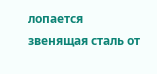лопается звенящая сталь от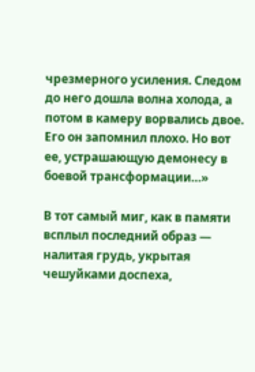чрезмерного усиления. Следом до него дошла волна холода, а потом в камеру ворвались двое. Его он запомнил плохо. Но вот ее, устрашающую демонесу в боевой трансформации…»

В тот самый миг, как в памяти всплыл последний образ — налитая грудь, укрытая чешуйками доспеха,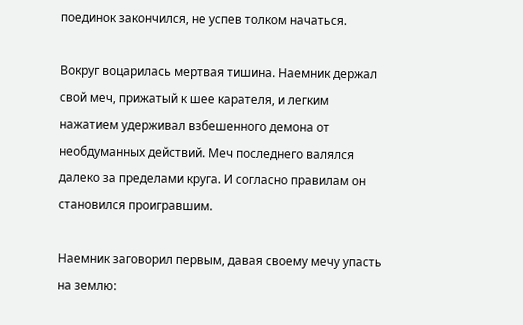поединок закончился, не успев толком начаться.

Вокруг воцарилась мертвая тишина. Наемник держал свой меч, прижатый к шее карателя, и легким нажатием удерживал взбешенного демона от необдуманных действий. Меч последнего валялся далеко за пределами круга. И согласно правилам он становился проигравшим.

Наемник заговорил первым, давая своему мечу упасть на землю: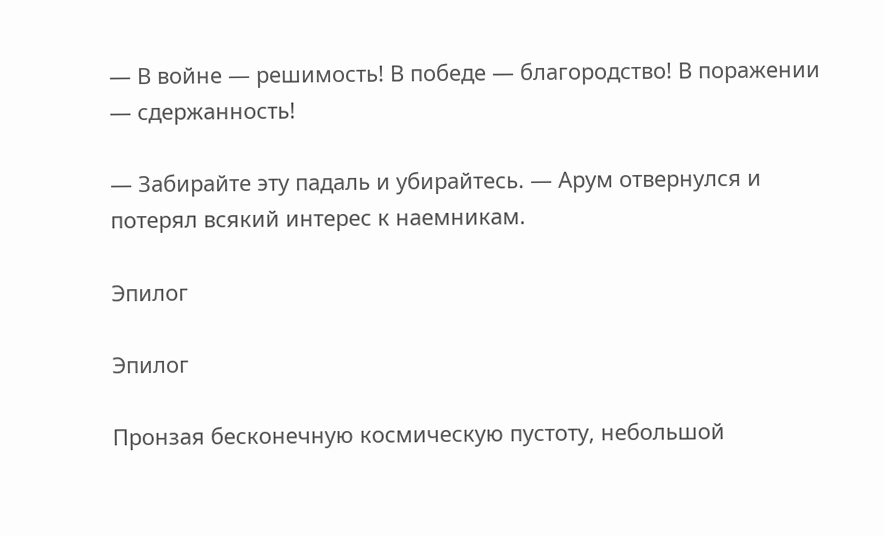— В войне — решимость! В победе — благородство! В поражении — сдержанность!

— Забирайте эту падаль и убирайтесь. — Арум отвернулся и потерял всякий интерес к наемникам.

Эпилог

Эпилог

Пронзая бесконечную космическую пустоту, небольшой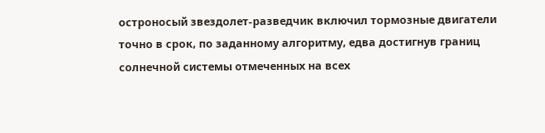остроносый звездолет-разведчик включил тормозные двигатели точно в срок, по заданному алгоритму, едва достигнув границ солнечной системы отмеченных на всех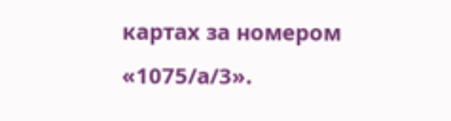картах за номером «1075/а/3».